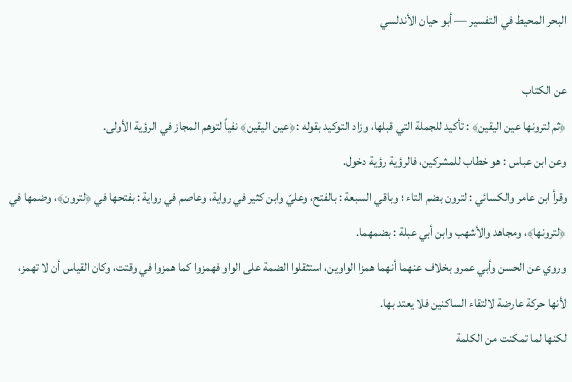البحر المحيط في التفسير — أبو حيان الأندلسي

عن الكتاب
﴿ثم لترونها عين اليقين﴾ : تأكيد للجملة التي قبلها، وزاد التوكيد بقوله :﴿عين اليقين﴾ نفياً لتوهم المجاز في الرؤية الأولى.
وعن ابن عباس : هو خطاب للمشركين، فالرؤية رؤية دخول.
وقرأ ابن عامر والكسائي : لترون بضم التاء ؛ وباقي السبعة : بالفتح، وعليّ وابن كثير في رواية، وعاصم في رواية : بفتحها في ﴿لترون﴾، وضمها في ﴿لترونها﴾، ومجاهد والأشهب وابن أبي عبلة : بضمهما.
وروي عن الحسن وأبي عمرو بخلاف عنهما أنهما همزا الواوين، استثقلوا الضمة على الواو فهمزوا كما همزوا في وقتت، وكان القياس أن لا تهمز، لأنها حركة عارضة لالتقاء الساكنين فلا يعتد بها.
لكنها لما تمكنت من الكلمة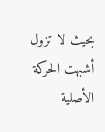بحيث لا تزول أشبهت الحركة الأصلية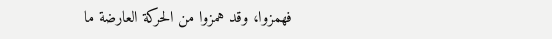فهمزوا، وقد همزوا من الحركة العارضة ما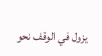يزول في الوقف نحو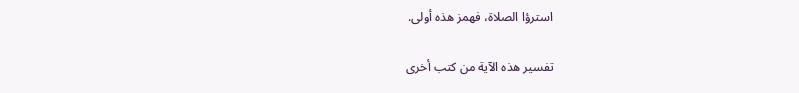استرؤا الصلاة، فهمز هذه أولى.

تفسير هذه الآية من كتب أخرى